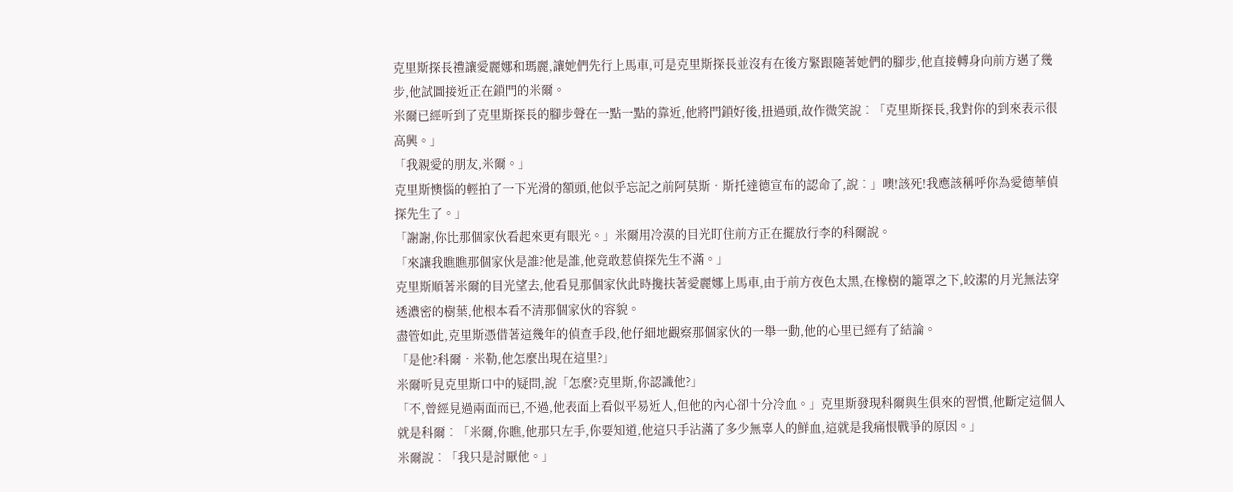克里斯探長禮讓愛麗娜和瑪麗,讓她們先行上馬車,可是克里斯探長並沒有在後方緊跟隨著她們的腳步,他直接轉身向前方邁了幾步,他試圖接近正在鎖門的米爾。
米爾已經听到了克里斯探長的腳步聲在一點一點的靠近,他將門鎖好後,扭過頭,故作微笑說︰「克里斯探長,我對你的到來表示很高興。」
「我親愛的朋友,米爾。」
克里斯懊惱的輕拍了一下光滑的額頭,他似乎忘記之前阿莫斯•斯托達德宣布的認命了,說︰」噢!該死!我應該稱呼你為愛德華偵探先生了。」
「謝謝,你比那個家伙看起來更有眼光。」米爾用冷漠的目光盯住前方正在擺放行李的科爾說。
「來讓我瞧瞧那個家伙是誰?他是誰,他竟敢惹偵探先生不滿。」
克里斯順著米爾的目光望去,他看見那個家伙此時攙扶著愛麗娜上馬車,由于前方夜色太黑,在橡樹的籠罩之下,皎潔的月光無法穿透濃密的樹葉,他根本看不清那個家伙的容貌。
盡管如此,克里斯憑借著這幾年的偵查手段,他仔細地觀察那個家伙的一舉一動,他的心里已經有了結論。
「是他?科爾•米勒,他怎麼出現在這里?」
米爾听見克里斯口中的疑問,說「怎麼?克里斯,你認識他?」
「不,曾經見過兩面而已,不過,他表面上看似平易近人,但他的內心卻十分冷血。」克里斯發現科爾與生俱來的習慣,他斷定這個人就是科爾︰「米爾,你瞧,他那只左手,你要知道,他這只手沾滿了多少無辜人的鮮血,這就是我痛恨戰爭的原因。」
米爾說︰「我只是討厭他。」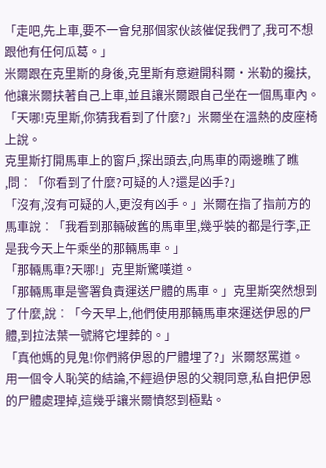「走吧,先上車,要不一會兒那個家伙該催促我們了,我可不想跟他有任何瓜葛。」
米爾跟在克里斯的身後,克里斯有意避開科爾•米勒的攙扶,他讓米爾扶著自己上車,並且讓米爾跟自己坐在一個馬車內。
「天哪!克里斯,你猜我看到了什麼?」米爾坐在溫熱的皮座椅上說。
克里斯打開馬車上的窗戶,探出頭去,向馬車的兩邊瞧了瞧
,問︰「你看到了什麼?可疑的人?還是凶手?」
「沒有,沒有可疑的人,更沒有凶手。」米爾在指了指前方的馬車說︰「我看到那輛破舊的馬車里,幾乎裝的都是行李,正是我今天上午乘坐的那輛馬車。」
「那輛馬車?天哪!」克里斯驚嘆道。
「那輛馬車是警署負責運送尸體的馬車。」克里斯突然想到了什麼,說︰「今天早上,他們使用那輛馬車來運送伊恩的尸體,到拉法葉一號將它埋葬的。」
「真他媽的見鬼!你們將伊恩的尸體埋了?」米爾怒罵道。
用一個令人恥笑的結論,不經過伊恩的父親同意,私自把伊恩的尸體處理掉,這幾乎讓米爾憤怒到極點。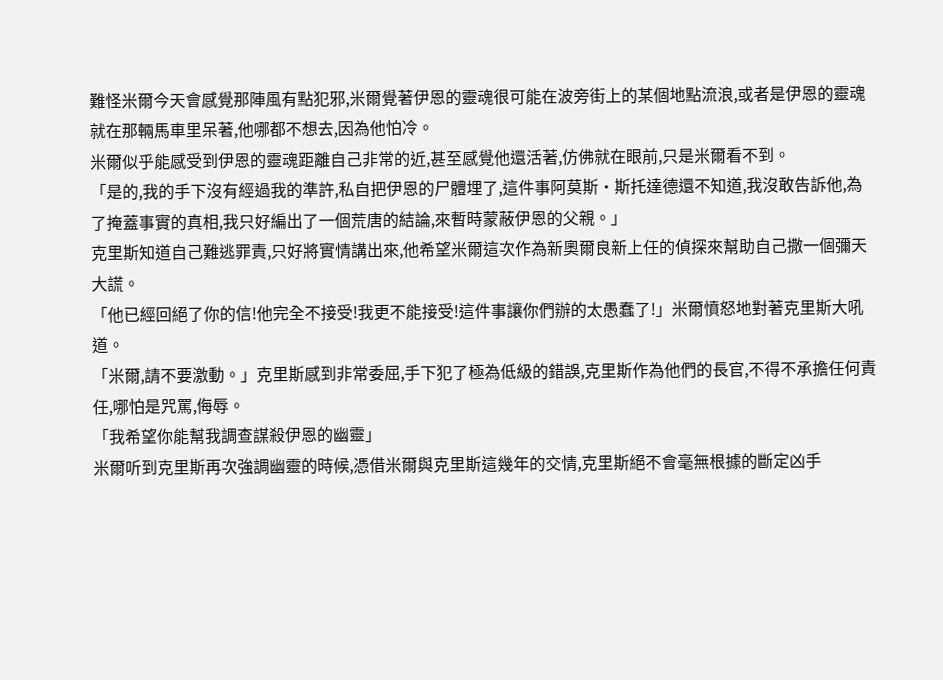難怪米爾今天會感覺那陣風有點犯邪,米爾覺著伊恩的靈魂很可能在波旁街上的某個地點流浪,或者是伊恩的靈魂就在那輛馬車里呆著,他哪都不想去,因為他怕冷。
米爾似乎能感受到伊恩的靈魂距離自己非常的近,甚至感覺他還活著,仿佛就在眼前,只是米爾看不到。
「是的,我的手下沒有經過我的準許,私自把伊恩的尸體埋了,這件事阿莫斯•斯托達德還不知道,我沒敢告訴他,為了掩蓋事實的真相,我只好編出了一個荒唐的結論,來暫時蒙蔽伊恩的父親。」
克里斯知道自己難逃罪責,只好將實情講出來,他希望米爾這次作為新奧爾良新上任的偵探來幫助自己撒一個彌天大謊。
「他已經回絕了你的信!他完全不接受!我更不能接受!這件事讓你們辦的太愚蠢了!」米爾憤怒地對著克里斯大吼道。
「米爾,請不要激動。」克里斯感到非常委屈,手下犯了極為低級的錯誤,克里斯作為他們的長官,不得不承擔任何責任,哪怕是咒罵,侮辱。
「我希望你能幫我調查謀殺伊恩的幽靈」
米爾听到克里斯再次強調幽靈的時候,憑借米爾與克里斯這幾年的交情,克里斯絕不會毫無根據的斷定凶手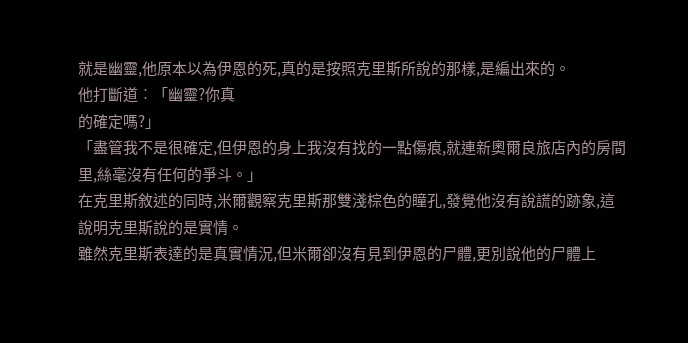就是幽靈,他原本以為伊恩的死,真的是按照克里斯所說的那樣,是編出來的。
他打斷道︰「幽靈?你真
的確定嗎?」
「盡管我不是很確定,但伊恩的身上我沒有找的一點傷痕,就連新奧爾良旅店內的房間里,絲毫沒有任何的爭斗。」
在克里斯敘述的同時,米爾觀察克里斯那雙淺棕色的瞳孔,發覺他沒有說謊的跡象,這說明克里斯說的是實情。
雖然克里斯表達的是真實情況,但米爾卻沒有見到伊恩的尸體,更別說他的尸體上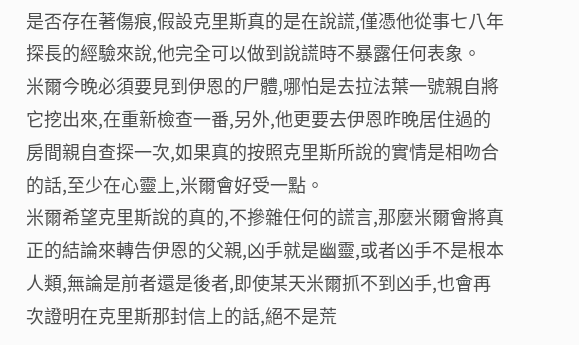是否存在著傷痕,假設克里斯真的是在說謊,僅憑他從事七八年探長的經驗來說,他完全可以做到說謊時不暴露任何表象。
米爾今晚必須要見到伊恩的尸體,哪怕是去拉法葉一號親自將它挖出來,在重新檢查一番,另外,他更要去伊恩昨晚居住過的房間親自查探一次,如果真的按照克里斯所說的實情是相吻合的話,至少在心靈上,米爾會好受一點。
米爾希望克里斯說的真的,不摻雜任何的謊言,那麼米爾會將真正的結論來轉告伊恩的父親,凶手就是幽靈,或者凶手不是根本人類,無論是前者還是後者,即使某天米爾抓不到凶手,也會再次證明在克里斯那封信上的話,絕不是荒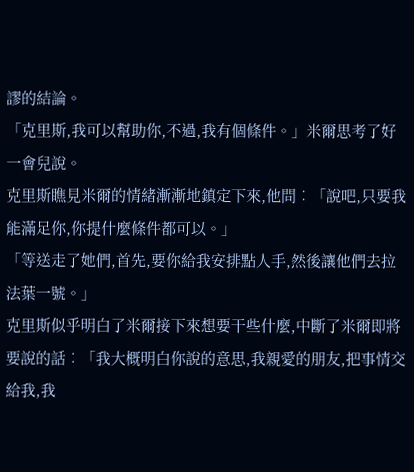謬的結論。
「克里斯,我可以幫助你,不過,我有個條件。」米爾思考了好一會兒說。
克里斯瞧見米爾的情緒漸漸地鎮定下來,他問︰「說吧,只要我能滿足你,你提什麼條件都可以。」
「等送走了她們,首先,要你給我安排點人手,然後讓他們去拉法葉一號。」
克里斯似乎明白了米爾接下來想要干些什麼,中斷了米爾即將要說的話︰「我大概明白你說的意思,我親愛的朋友,把事情交給我,我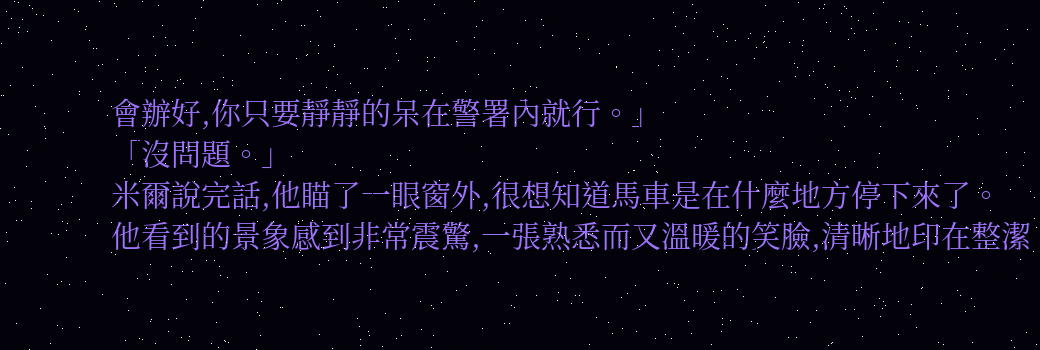會辦好,你只要靜靜的呆在警署內就行。」
「沒問題。」
米爾說完話,他瞄了一眼窗外,很想知道馬車是在什麼地方停下來了。
他看到的景象感到非常震驚,一張熟悉而又溫暖的笑臉,清晰地印在整潔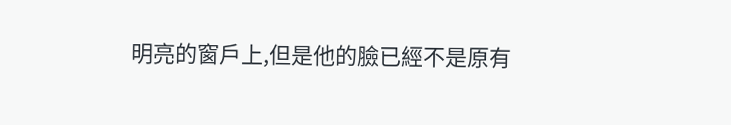明亮的窗戶上,但是他的臉已經不是原有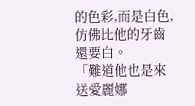的色彩,而是白色,仿佛比他的牙齒還要白。
「難道他也是來送愛麗娜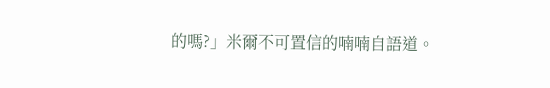的嗎?」米爾不可置信的喃喃自語道。